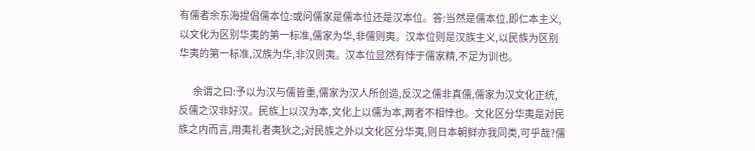有儒者余东海提倡儒本位:或问儒家是儒本位还是汉本位。答:当然是儒本位,即仁本主义,以文化为区别华夷的第一标准,儒家为华,非儒则夷。汉本位则是汉族主义,以民族为区别华夷的第一标准,汉族为华,非汉则夷。汉本位显然有悖于儒家精,不足为训也。

       余谓之曰:予以为汉与儒皆重,儒家为汉人所创造,反汉之儒非真儒,儒家为汉文化正统,反儒之汉非好汉。民族上以汉为本,文化上以儒为本,两者不相悖也。文化区分华夷是对民族之内而言,用夷礼者夷狄之;对民族之外以文化区分华夷,则日本朝鲜亦我同类,可乎哉?儒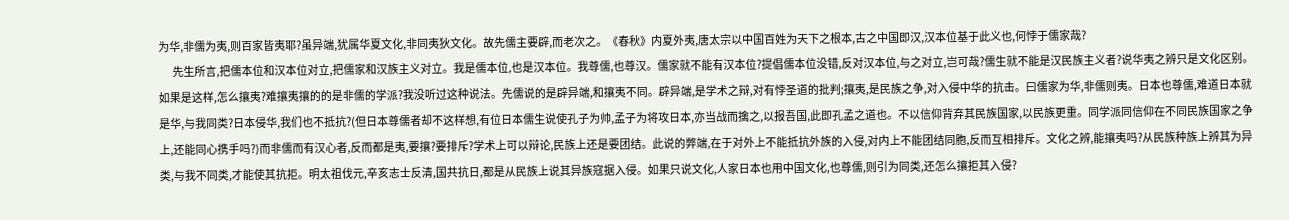为华,非儒为夷,则百家皆夷耶?虽异端,犹属华夏文化,非同夷狄文化。故先儒主要辟,而老次之。《春秋》内夏外夷,唐太宗以中国百姓为天下之根本,古之中国即汉,汉本位基于此义也,何悖于儒家哉?
       先生所言,把儒本位和汉本位对立,把儒家和汉族主义对立。我是儒本位,也是汉本位。我尊儒,也尊汉。儒家就不能有汉本位?提倡儒本位没错,反对汉本位,与之对立,岂可哉?儒生就不能是汉民族主义者?说华夷之辨只是文化区别。如果是这样,怎么攘夷?难攘夷攘的的是非儒的学派?我没听过这种说法。先儒说的是辟异端,和攘夷不同。辟异端,是学术之辩,对有悖圣道的批判;攘夷,是民族之争,对入侵中华的抗击。曰儒家为华,非儒则夷。日本也尊儒,难道日本就是华,与我同类?日本侵华,我们也不抵抗?(但日本尊儒者却不这样想,有位日本儒生说使孔子为帅,孟子为将攻日本,亦当战而擒之,以报吾国,此即孔孟之道也。不以信仰背弃其民族国家,以民族更重。同学派同信仰在不同民族国家之争上,还能同心携手吗?)而非儒而有汉心者,反而都是夷,要攘?要排斥?学术上可以辩论,民族上还是要团结。此说的弊端,在于对外上不能抵抗外族的入侵,对内上不能团结同胞,反而互相排斥。文化之辨,能攘夷吗?从民族种族上辨其为异类,与我不同类,才能使其抗拒。明太祖伐元,辛亥志士反清,国共抗日,都是从民族上说其异族寇据入侵。如果只说文化,人家日本也用中国文化,也尊儒,则引为同类,还怎么攘拒其入侵?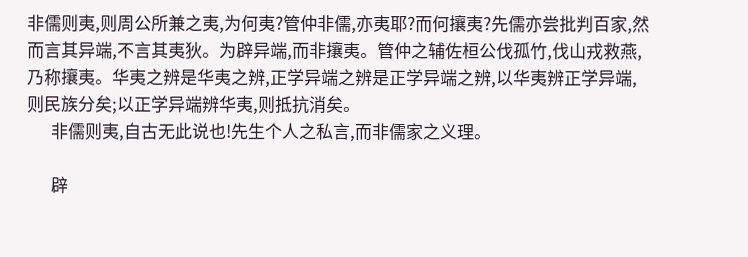非儒则夷,则周公所兼之夷,为何夷?管仲非儒,亦夷耶?而何攘夷?先儒亦尝批判百家,然而言其异端,不言其夷狄。为辟异端,而非攘夷。管仲之辅佐桓公伐孤竹,伐山戎救燕,乃称攘夷。华夷之辨是华夷之辨,正学异端之辨是正学异端之辨,以华夷辨正学异端,则民族分矣;以正学异端辨华夷,则抵抗消矣。
      非儒则夷,自古无此说也!先生个人之私言,而非儒家之义理。

      辟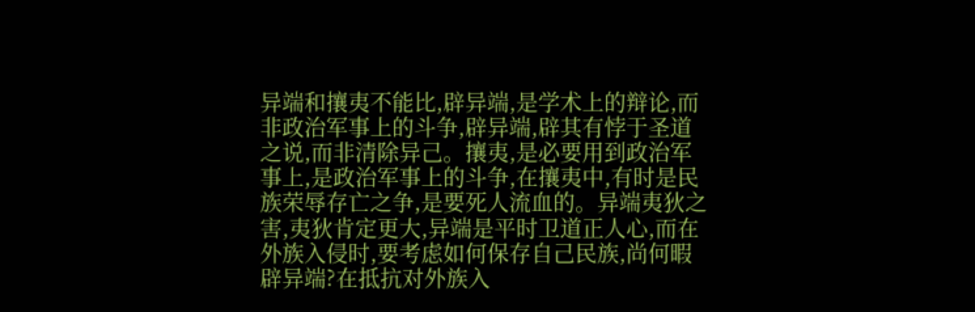异端和攘夷不能比,辟异端,是学术上的辩论,而非政治军事上的斗争,辟异端,辟其有悖于圣道之说,而非清除异己。攘夷,是必要用到政治军事上,是政治军事上的斗争,在攘夷中,有时是民族荣辱存亡之争,是要死人流血的。异端夷狄之害,夷狄肯定更大,异端是平时卫道正人心,而在外族入侵时,要考虑如何保存自己民族,尚何暇辟异端?在抵抗对外族入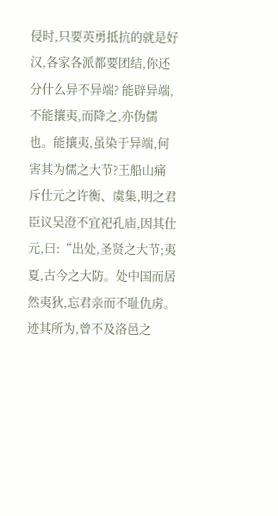侵时,只要英勇抵抗的就是好汉,各家各派都要团结,你还分什么异不异端? 能辟异端,不能攘夷,而降之,亦伪儒也。能攘夷,虽染于异端,何害其为儒之大节?王船山痛斥仕元之许衡、虞集,明之君臣议吴澄不宜祀孔庙,因其仕元,曰:“出处,圣贤之大节;夷夏,古今之大防。处中国而居然夷狄,忘君亲而不耻仇虏。迹其所为,曾不及洛邑之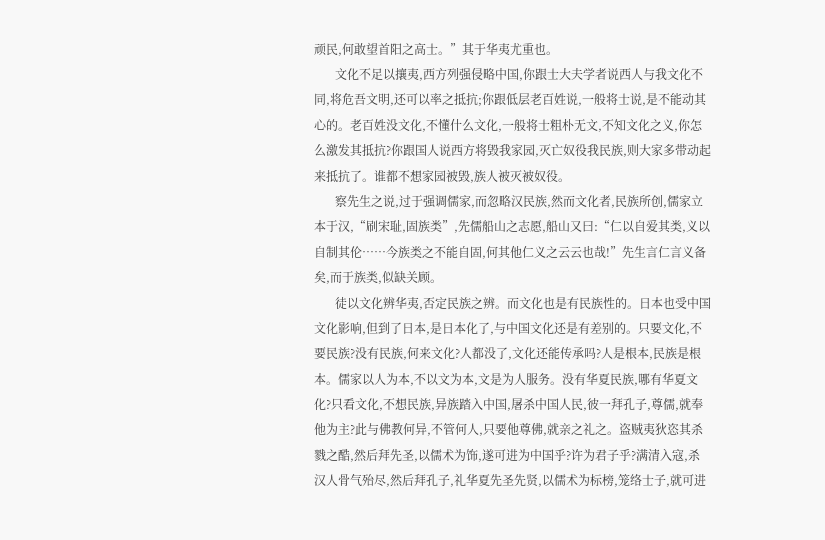顽民,何敢望首阳之高士。”其于华夷尤重也。
       文化不足以攘夷,西方列强侵略中国,你跟士大夫学者说西人与我文化不同,将危吾文明,还可以率之抵抗;你跟低层老百姓说,一般将士说,是不能动其心的。老百姓没文化,不懂什么文化,一般将士粗朴无文,不知文化之义,你怎么激发其抵抗?你跟国人说西方将毁我家园,灭亡奴役我民族,则大家多带动起来抵抗了。谁都不想家园被毁,族人被灭被奴役。
       察先生之说,过于强调儒家,而忽略汉民族,然而文化者,民族所创,儒家立本于汉,“刷宋耻,固族类”,先儒船山之志愿,船山又曰:“仁以自爱其类,义以自制其伦……今族类之不能自固,何其他仁义之云云也哉!”先生言仁言义备矣,而于族类,似缺关顾。
       徒以文化辨华夷,否定民族之辨。而文化也是有民族性的。日本也受中国文化影响,但到了日本,是日本化了,与中国文化还是有差别的。只要文化,不要民族?没有民族,何来文化?人都没了,文化还能传承吗?人是根本,民族是根本。儒家以人为本,不以文为本,文是为人服务。没有华夏民族,哪有华夏文化?只看文化,不想民族,异族踏入中国,屠杀中国人民,彼一拜孔子,尊儒,就奉他为主?此与佛教何异,不管何人,只要他尊佛,就亲之礼之。盗贼夷狄恣其杀戮之酷,然后拜先圣,以儒术为饰,遂可进为中国乎?许为君子乎?满清入寇,杀汉人骨气殆尽,然后拜孔子,礼华夏先圣先贤,以儒术为标榜,笼络士子,就可进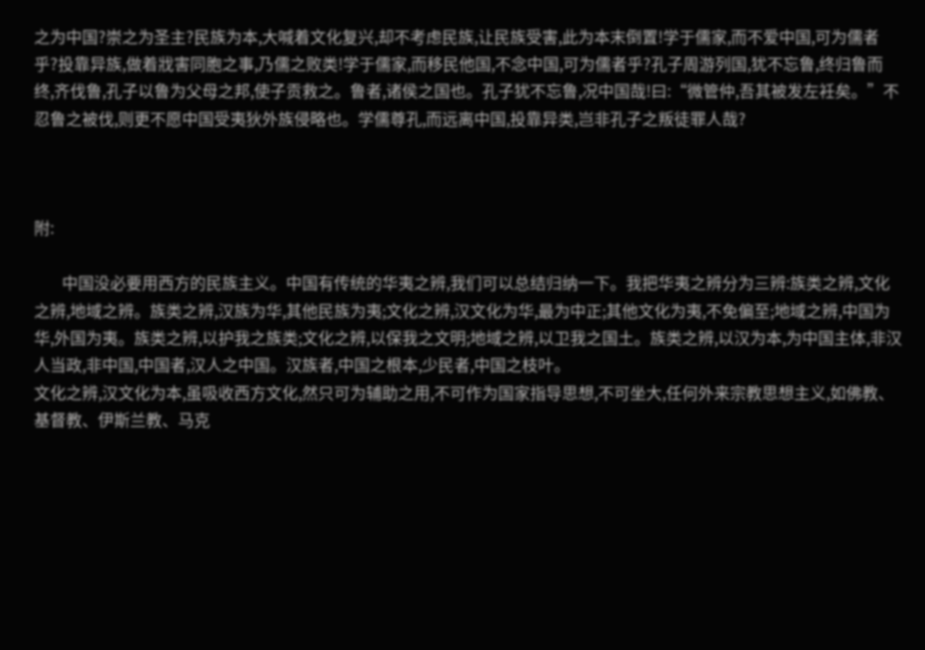之为中国?崇之为圣主?民族为本,大喊着文化复兴,却不考虑民族,让民族受害,此为本末倒置!学于儒家,而不爱中国,可为儒者乎?投靠异族,做着戕害同胞之事,乃儒之败类!学于儒家,而移民他国,不念中国,可为儒者乎?孔子周游列国,犹不忘鲁,终归鲁而终,齐伐鲁,孔子以鲁为父母之邦,使子贡救之。鲁者,诸侯之国也。孔子犹不忘鲁,况中国哉!曰:“微管仲,吾其被发左衽矣。”不忍鲁之被伐,则更不愿中国受夷狄外族侵略也。学儒尊孔,而远离中国,投靠异类,岂非孔子之叛徒罪人哉?



附:

       中国没必要用西方的民族主义。中国有传统的华夷之辨,我们可以总结归纳一下。我把华夷之辨分为三辨:族类之辨,文化之辨,地域之辨。族类之辨,汉族为华,其他民族为夷;文化之辨,汉文化为华,最为中正;其他文化为夷,不免偏至;地域之辨,中国为华,外国为夷。族类之辨,以护我之族类;文化之辨,以保我之文明;地域之辨,以卫我之国土。族类之辨,以汉为本,为中国主体,非汉人当政,非中国,中国者,汉人之中国。汉族者,中国之根本,少民者,中国之枝叶。
文化之辨,汉文化为本,虽吸收西方文化,然只可为辅助之用,不可作为国家指导思想,不可坐大,任何外来宗教思想主义,如佛教、基督教、伊斯兰教、马克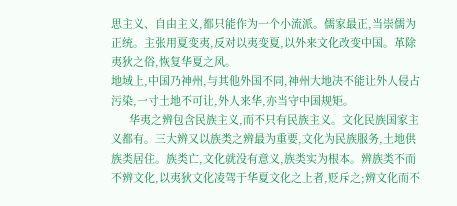思主义、自由主义,都只能作为一个小流派。儒家最正,当崇儒为正统。主张用夏变夷,反对以夷变夏,以外来文化改变中国。革除夷狄之俗,恢复华夏之风。
地域上,中国乃神州,与其他外国不同,神州大地决不能让外人侵占污染,一寸土地不可让,外人来华,亦当守中国规矩。
      华夷之辨包含民族主义,而不只有民族主义。文化民族国家主义都有。三大辨又以族类之辨最为重要,文化为民族服务,土地供族类居住。族类亡,文化就没有意义,族类实为根本。辨族类不而不辨文化,以夷狄文化凌驾于华夏文化之上者,贬斥之;辨文化而不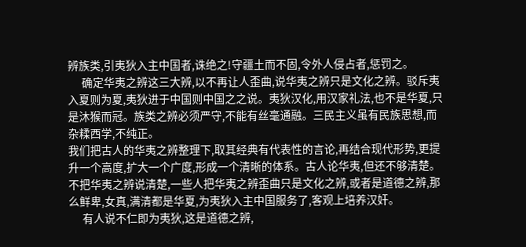辨族类,引夷狄入主中国者,诛绝之!守疆土而不固,令外人侵占者,惩罚之。
       确定华夷之辨这三大辨,以不再让人歪曲,说华夷之辨只是文化之辨。驳斥夷入夏则为夏,夷狄进于中国则中国之之说。夷狄汉化,用汉家礼法,也不是华夏,只是沐猴而冠。族类之辨必须严守,不能有丝毫通融。三民主义虽有民族思想,而杂糅西学,不纯正。
我们把古人的华夷之辨整理下,取其经典有代表性的言论,再结合现代形势,更提升一个高度,扩大一个广度,形成一个清晰的体系。古人论华夷,但还不够清楚。不把华夷之辨说清楚,一些人把华夷之辨歪曲只是文化之辨,或者是道德之辨,那么鲜卑,女真,满清都是华夏,为夷狄入主中国服务了,客观上培养汉奸。
       有人说不仁即为夷狄,这是道德之辨,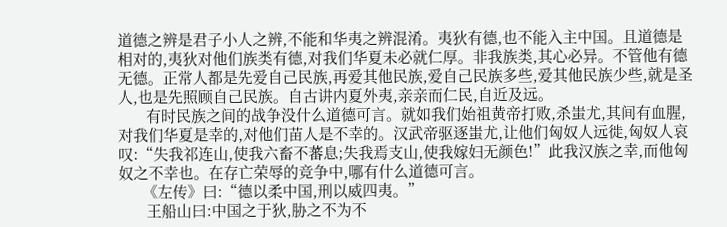道德之辨是君子小人之辨,不能和华夷之辨混淆。夷狄有德,也不能入主中国。且道德是相对的,夷狄对他们族类有德,对我们华夏未必就仁厚。非我族类,其心必异。不管他有德无德。正常人都是先爱自己民族,再爱其他民族,爱自己民族多些,爱其他民族少些,就是圣人,也是先照顾自己民族。自古讲内夏外夷,亲亲而仁民,自近及远。
       有时民族之间的战争没什么道德可言。就如我们始祖黄帝打败,杀蚩尤,其间有血腥,对我们华夏是幸的,对他们苗人是不幸的。汉武帝驱逐蚩尤,让他们匈奴人远徙,匈奴人哀叹:“失我祁连山,使我六畜不蕃息;失我焉支山,使我嫁妇无颜色!”此我汉族之幸,而他匈奴之不幸也。在存亡荣辱的竞争中,哪有什么道德可言。
      《左传》曰:“德以柔中国,刑以威四夷。”
       王船山曰:中国之于狄,胁之不为不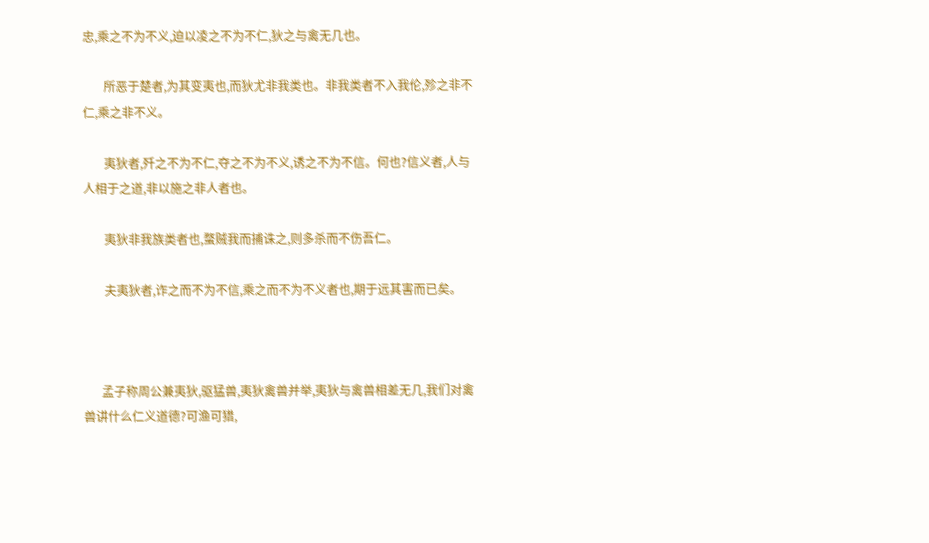忠,乘之不为不义,迫以凌之不为不仁,狄之与禽无几也。

       所恶于楚者,为其变夷也,而狄尤非我类也。非我类者不入我伦,殄之非不仁,乘之非不义。

       夷狄者,歼之不为不仁,夺之不为不义,诱之不为不信。何也?信义者,人与人相于之道,非以施之非人者也。

       夷狄非我族类者也,蝥贼我而捕诛之,则多杀而不伤吾仁。

       夫夷狄者,诈之而不为不信,乘之而不为不义者也,期于远其害而已矣。



      孟子称周公兼夷狄,驱猛兽,夷狄禽兽并举,夷狄与禽兽相差无几,我们对禽兽讲什么仁义道德?可渔可猎,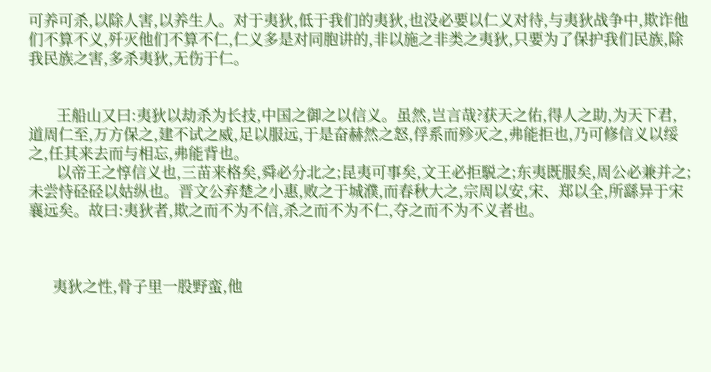可养可杀,以除人害,以养生人。对于夷狄,低于我们的夷狄,也没必要以仁义对待,与夷狄战争中,欺诈他们不算不义,歼灭他们不算不仁,仁义多是对同胞讲的,非以施之非类之夷狄,只要为了保护我们民族,除我民族之害,多杀夷狄,无伤于仁。


       王船山又曰:夷狄以劫杀为长技,中国之御之以信义。虽然,岂言哉?获天之佑,得人之助,为天下君,道周仁至,万方保之,建不试之威,足以服远,于是奋赫然之怒,俘系而殄灭之,弗能拒也,乃可修信义以绥之,任其来去而与相忘,弗能背也。
       以帝王之惇信义也,三苗来格矣,舜必分北之;昆夷可事矣,文王必拒駾之;东夷既服矣,周公必兼并之;未尝恃硁硁以姑纵也。晋文公弃楚之小惠,败之于城濮,而春秋大之,宗周以安,宋、郑以全,所繇异于宋襄远矣。故曰:夷狄者,欺之而不为不信,杀之而不为不仁,夺之而不为不义者也。



      夷狄之性,骨子里一股野蛮,他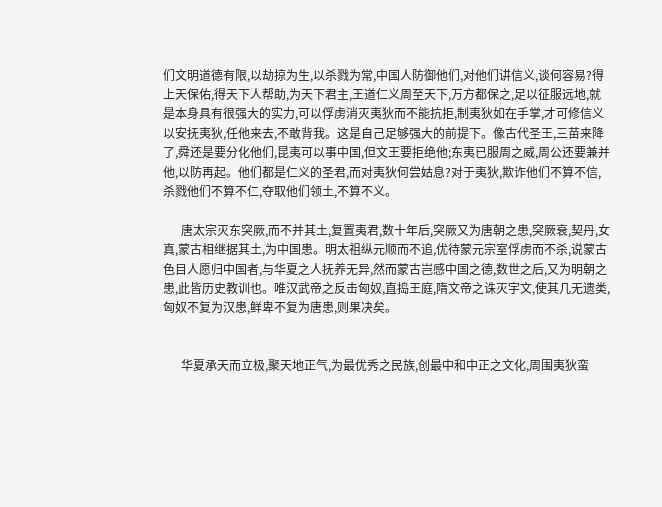们文明道德有限,以劫掠为生,以杀戮为常,中国人防御他们,对他们讲信义,谈何容易?得上天保佑,得天下人帮助,为天下君主,王道仁义周至天下,万方都保之,足以征服远地,就是本身具有很强大的实力,可以俘虏消灭夷狄而不能抗拒,制夷狄如在手掌,才可修信义以安抚夷狄,任他来去,不敢背我。这是自己足够强大的前提下。像古代圣王,三苗来降了,舜还是要分化他们,昆夷可以事中国,但文王要拒绝他;东夷已服周之威,周公还要兼并他,以防再起。他们都是仁义的圣君,而对夷狄何尝姑息?对于夷狄,欺诈他们不算不信,杀戮他们不算不仁,夺取他们领土,不算不义。

      唐太宗灭东突厥,而不并其土,复置夷君,数十年后,突厥又为唐朝之患,突厥衰,契丹,女真,蒙古相继据其土,为中国患。明太祖纵元顺而不追,优待蒙元宗室俘虏而不杀,说蒙古色目人愿归中国者,与华夏之人抚养无异,然而蒙古岂感中国之德,数世之后,又为明朝之患,此皆历史教训也。唯汉武帝之反击匈奴,直捣王庭,隋文帝之诛灭宇文,使其几无遗类,匈奴不复为汉患,鲜卑不复为唐患,则果决矣。


      华夏承天而立极,聚天地正气,为最优秀之民族,创最中和中正之文化,周围夷狄蛮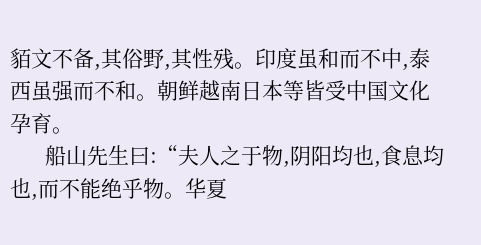貊文不备,其俗野,其性残。印度虽和而不中,泰西虽强而不和。朝鲜越南日本等皆受中国文化孕育。
       船山先生曰:“夫人之于物,阴阳均也,食息均也,而不能绝乎物。华夏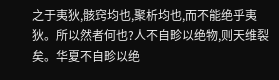之于夷狄,骸窍均也,聚析均也,而不能绝乎夷狄。所以然者何也?人不自畛以绝物,则天维裂矣。华夏不自畛以绝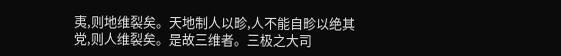夷,则地维裂矣。天地制人以畛,人不能自畛以绝其党,则人维裂矣。是故三维者。三极之大司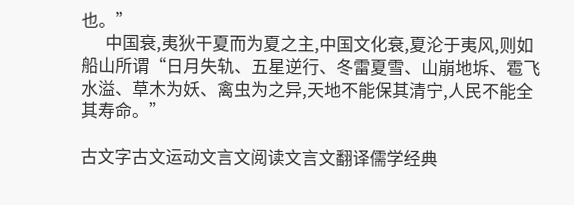也。”
      中国衰,夷狄干夏而为夏之主,中国文化衰,夏沦于夷风,则如船山所谓“日月失轨、五星逆行、冬雷夏雪、山崩地坼、雹飞水溢、草木为妖、禽虫为之异,天地不能保其清宁,人民不能全其寿命。”

古文字古文运动文言文阅读文言文翻译儒学经典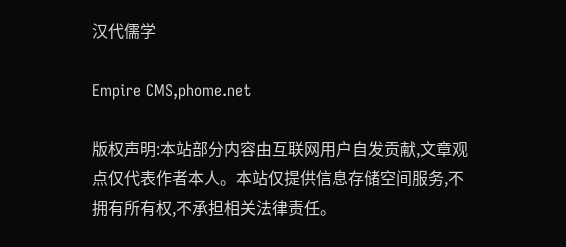汉代儒学

Empire CMS,phome.net

版权声明:本站部分内容由互联网用户自发贡献,文章观点仅代表作者本人。本站仅提供信息存储空间服务,不拥有所有权,不承担相关法律责任。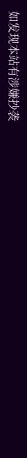如发现本站有涉嫌抄袭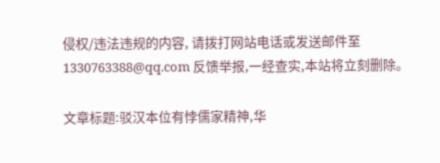侵权/违法违规的内容, 请拨打网站电话或发送邮件至1330763388@qq.com 反馈举报,一经查实,本站将立刻删除。

文章标题:驳汉本位有悖儒家精神,华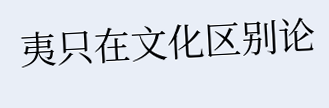夷只在文化区别论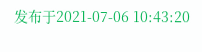发布于2021-07-06 10:43:20